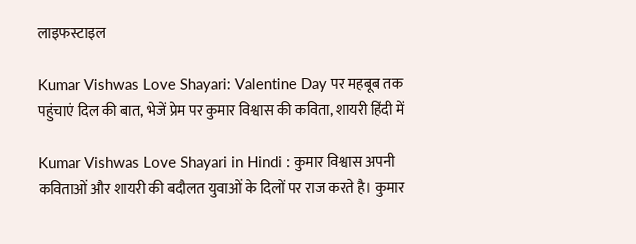लाइफस्टाइल

Kumar Vishwas Love Shayari: Valentine Day पर महबूब तक पहुंचाएं दिल की बात, भेजें प्रेम पर कुमार विश्वास की कविता, शायरी हिंदी में

Kumar Vishwas Love Shayari in Hindi : कुमार विश्वास अपनी कविताओं और शायरी की बदौलत युवाओं के दिलों पर राज करते है। कुमार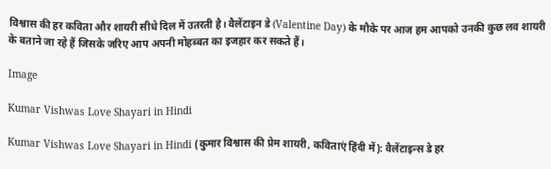विश्वास की हर कविता और शायरी सीधे दिल में उतरती है। वैलेंटाइन डे (Valentine Day) के मौके पर आज हम आपको उनकी कुछ लव शायरी के बताने जा रहे हैं जिसके जरिए आप अपनी मोहब्बत का इजहार कर सकते हैं।

Image

Kumar Vishwas Love Shayari in Hindi

Kumar Vishwas Love Shayari in Hindi (कुमार विश्वास की प्रेम शायरी, कविताएं हिंदी में): वैलेंटाइन्स डे हर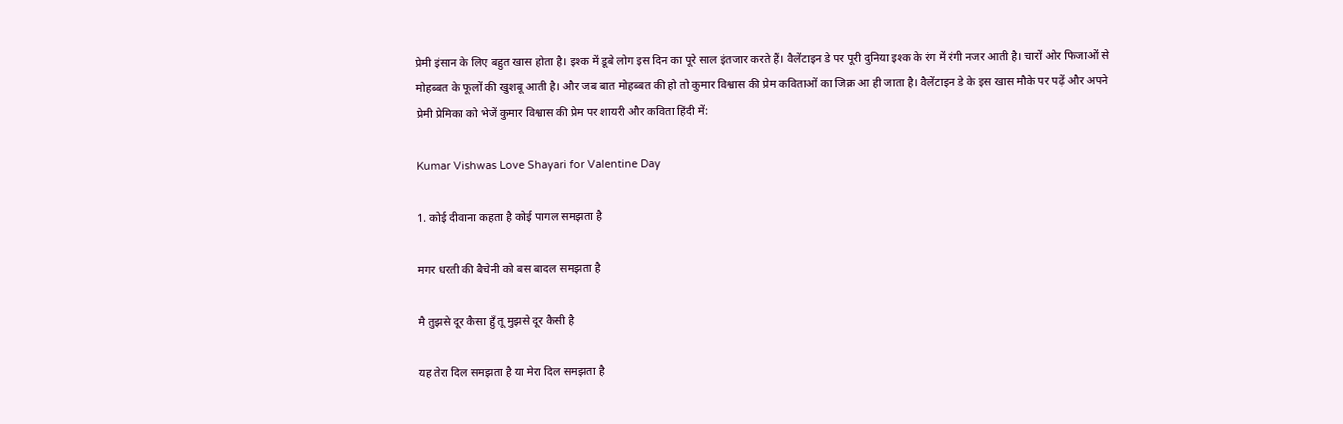प्रेमी इंसान के लिए बहुत खास होता है। इश्क में डूबे लोग इस दिन का पूरे साल इंतजार करते हैं। वैलेंटाइन डे पर पूरी दुनिया इश्क के रंग में रंगी नजर आती है। चारों ओर फिजाओं से मोहब्बत के फूलों की खुशबू आती है। और जब बात मोहब्बत की हो तो कुमार विश्वास की प्रेम कविताओं का जिक्र आ ही जाता है। वैलेंटाइन डे के इस खास मौके पर पढ़ें और अपने प्रेमी प्रेमिका को भेजें कुमार विश्वास की प्रेम पर शायरी और कविता हिंदी में:

Kumar Vishwas Love Shayari for Valentine Day

1. कोई दीवाना कहता है कोई पागल समझता है

मगर धरती की बैचेनी को बस बादल समझता है

मै तुझसे दूर कैसा हुँ तू मुझसे दूर कैसी है

यह तेरा दिल समझता है या मेरा दिल समझता है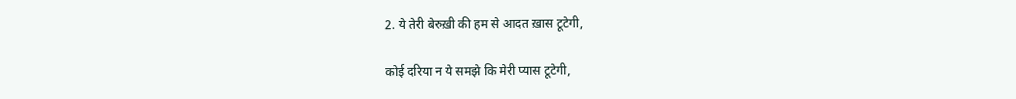2. ये तेरी बेरुख़ी की हम से आदत ख़ास टूटेगी,

कोई दरिया न ये समझे कि मेरी प्यास टूटेगी,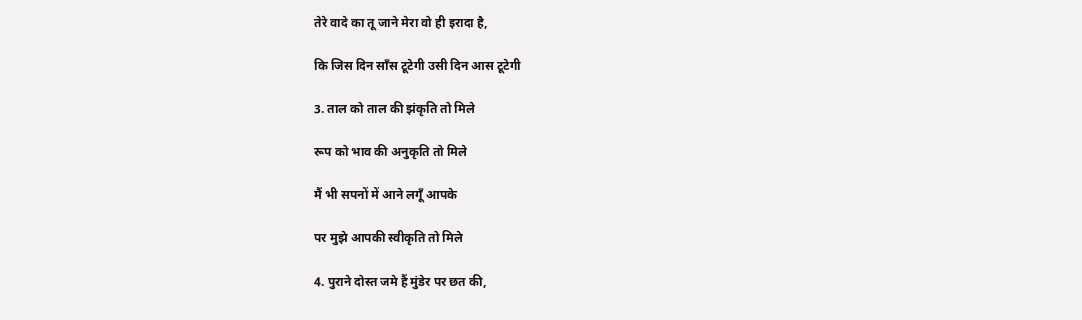तेरे वादे का तू जाने मेरा वो ही इरादा है,

कि जिस दिन साँस टूटेगी उसी दिन आस टूटेगी

3. ताल को ताल की झंकृति तो मिले

रूप को भाव की अनुकृति तो मिले

मैं भी सपनों में आने लगूँ आपके

पर मुझे आपकी स्वीकृति तो मिले

4. पुराने दोस्त जमे हैं मुंडेर पर छत की,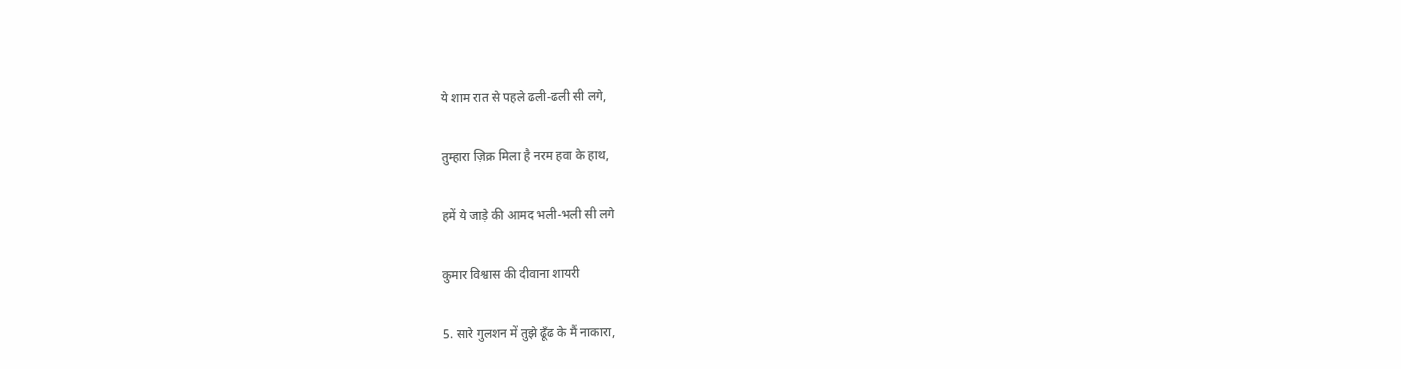ये शाम रात से पहले ढली-ढली सी लगे,

तुम्हारा ज़िक्र मिला है नरम हवा के हाथ,

हमें ये जाड़े की आमद भली-भली सी लगे

कुमार विश्वास की दीवाना शायरी

5. सारे गुलशन में तुझे ढूँढ के मैं नाकारा,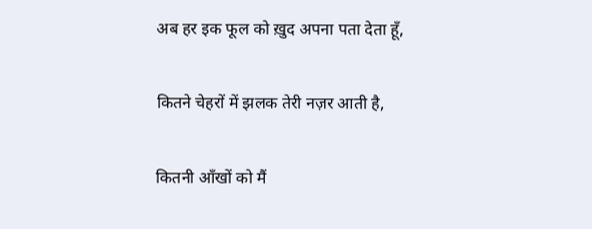अब हर इक फूल को ख़ुद अपना पता देता हूँ,

कितने चेहरों में झलक तेरी नज़र आती है,

कितनी आँखों को मैं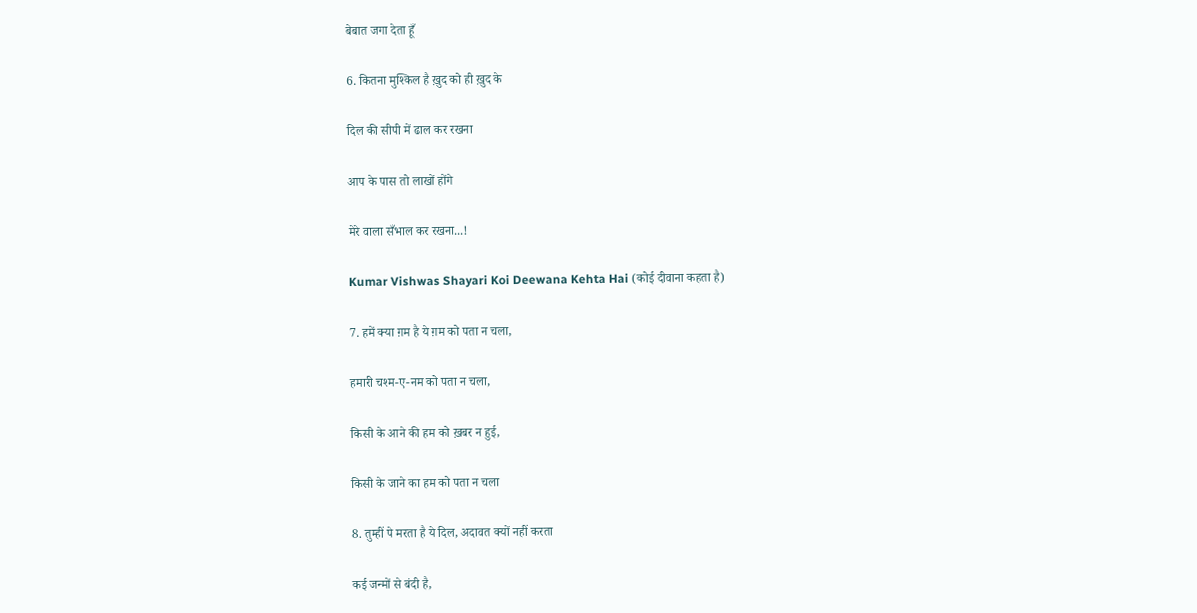बेबात जगा देता हूँ

6. कितना मुश्किल है ख़ुद को ही ख़ुद के

दिल की सीपी में ढाल कर रखना

आप के पास तो लाखों होंगे

मेरे वाला सँभाल कर रखना...!

Kumar Vishwas Shayari Koi Deewana Kehta Hai (कोई दीवाना कहता है)

7. हमें क्या ग़म है ये ग़म को पता न चला,

हमारी चश्म-ए-नम को पता न चला,

किसी के आने की हम को ख़बर न हुई,

किसी के जाने का हम को पता न चला

8. तुम्हीं पे मरता है ये दिल, अदावत क्यों नहीं करता

कई जन्मों से बंदी है,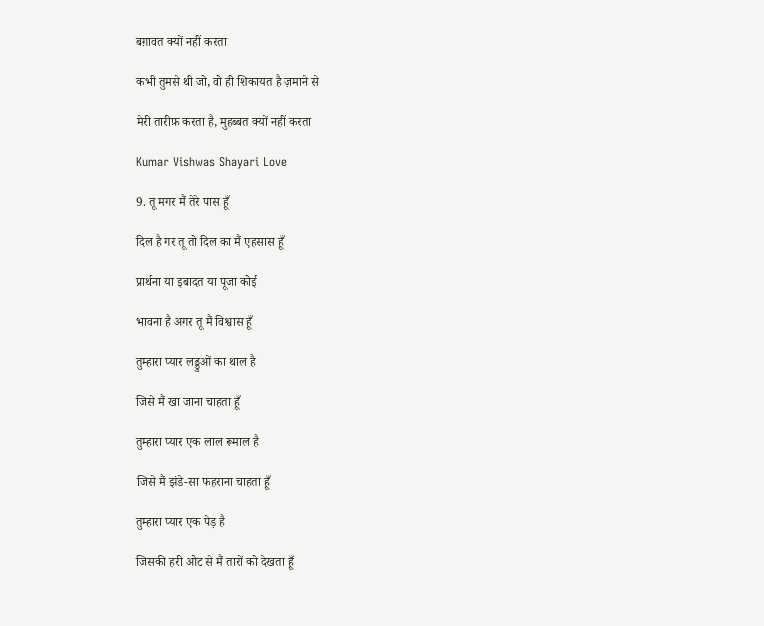बग़ावत क्यों नहीं करता

कभी तुमसे थी जो, वो ही शिकायत है ज़माने से

मेरी तारीफ़ करता है, मुहब्बत क्यों नहीं करता

Kumar Vishwas Shayari Love

9. तू मगर मैं तेरे पास हूँ

दिल है गर तू तो दिल का मैं एहसास हूँ

प्रार्थना या इबादत या पूजा कोई

भावना है अगर तू मैं विश्वास हूँ

तुम्हारा प्यार लड्डुओं का थाल है

जिसे मैं खा जाना चाहता हूँ

तुम्हारा प्यार एक लाल रूमाल है

जिसे मैं झंडे-सा फहराना चाहता हूँ

तुम्हारा प्यार एक पेड़ है

जिसकी हरी ओट से मैं तारों को देखता हूँ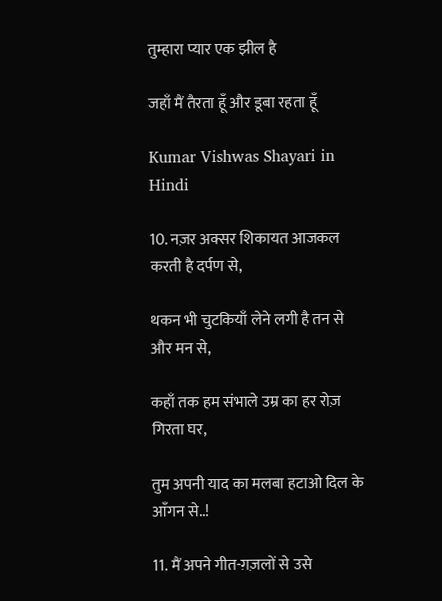तुम्हारा प्यार एक झील है

जहाँ मैं तैरता हूँ और डूबा रहता हूँ

Kumar Vishwas Shayari in Hindi

10. नज़र अक्सर शिकायत आजकल करती है दर्पण से,

थकन भी चुटकियाँ लेने लगी है तन से और मन से,

कहाँ तक हम संभाले उम्र का हर रोज़ गिरता घर,

तुम अपनी याद का मलबा हटाओ दिल के आँगन से..!

11. मैं अपने गीत-ग़ज़लों से उसे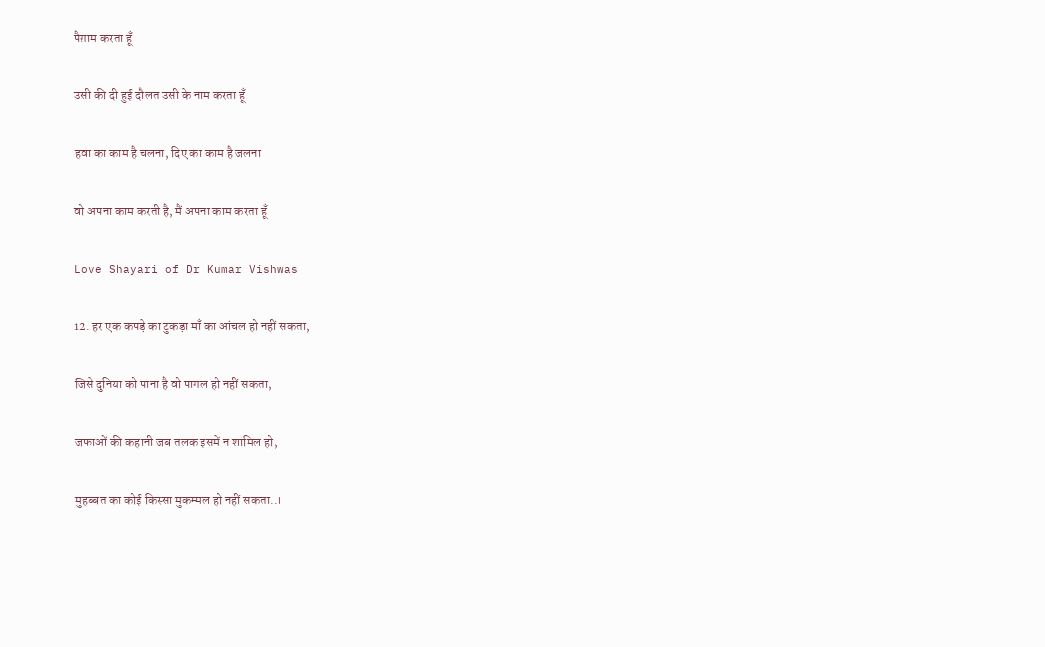पैग़ाम करता हूँ

उसी की दी हुई दौलत उसी के नाम करता हूँ

हवा का काम है चलना, दिए का काम है जलना

वो अपना काम करती है, मैं अपना काम करता हूँ

Love Shayari of Dr Kumar Vishwas

12. हर एक कपड़े का टुकड़ा माँ का आंचल हो नहीं सकता,

जिसे दुनिया को पाना है वो पागल हो नहीं सकता,

जफाओं की कहानी जब तलक इसमें न शामिल हो,

मुहब्बत का कोई किस्सा मुकम्मल हो नहीं सकता..।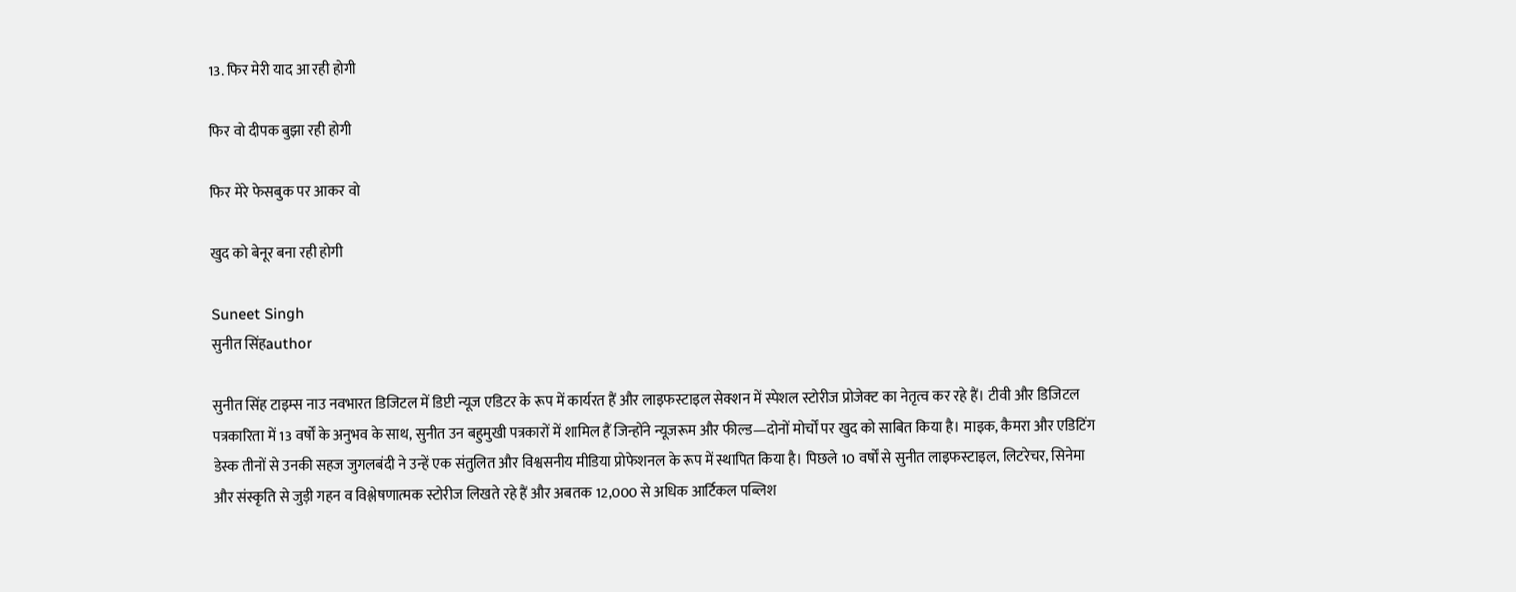13. फिर मेरी याद आ रही होगी

फिर वो दीपक बुझा रही होगी

फिर मेरे फेसबुक पर आकर वो

खुद को बेनूर बना रही होगी

Suneet Singh
सुनीत सिंहauthor

सुनीत सिंह टाइम्स नाउ नवभारत डिजिटल में डिप्टी न्यूज एडिटर के रूप में कार्यरत हैं और लाइफस्टाइल सेक्शन में स्पेशल स्टोरीज प्रोजेक्ट का नेतृत्व कर रहे हैं। टीवी और डिजिटल पत्रकारिता में 13 वर्षों के अनुभव के साथ, सुनीत उन बहुमुखी पत्रकारों में शामिल हैं जिन्होंने न्यूजरूम और फील्ड—दोनों मोर्चों पर खुद को साबित किया है। माइक, कैमरा और एडिटिंग डेस्क तीनों से उनकी सहज जुगलबंदी ने उन्हें एक संतुलित और विश्वसनीय मीडिया प्रोफेशनल के रूप में स्थापित किया है। पिछले 10 वर्षों से सुनीत लाइफस्टाइल, लिटरेचर, सिनेमा और संस्कृति से जुड़ी गहन व विश्लेषणात्मक स्टोरीज लिखते रहे हैं और अबतक 12,000 से अधिक आर्टिकल पब्लिश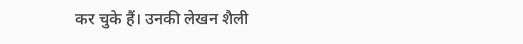कर चुके हैं। उनकी लेखन शैली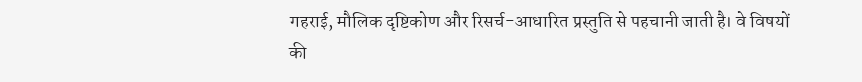गहराई, मौलिक दृष्टिकोण और रिसर्च-आधारित प्रस्तुति से पहचानी जाती है। वे विषयों की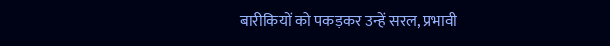बारीकियों को पकड़कर उन्हें सरल, प्रभावी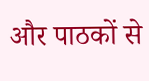और पाठकों से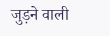जुड़ने वाली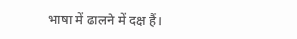भाषा में ढालने में दक्ष हैं।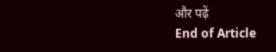और पढ़ें
End of Article